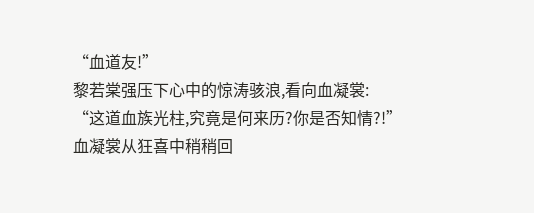“血道友!”
黎若棠强压下心中的惊涛骇浪,看向血凝裳:
“这道血族光柱,究竟是何来历?你是否知情?!”
血凝裳从狂喜中稍稍回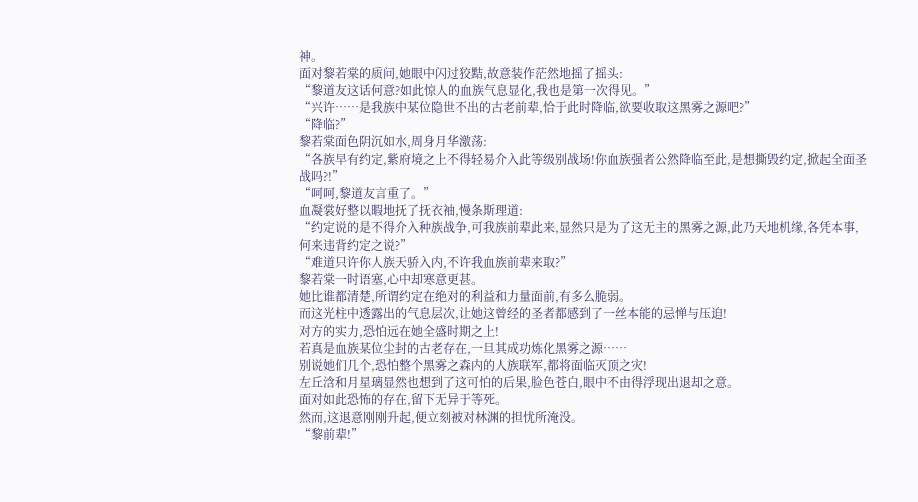神。
面对黎若棠的质问,她眼中闪过狡黠,故意装作茫然地摇了摇头:
“黎道友这话何意?如此惊人的血族气息显化,我也是第一次得见。”
“兴许……是我族中某位隐世不出的古老前辈,恰于此时降临,欲要收取这黑雾之源吧?”
“降临?”
黎若棠面色阴沉如水,周身月华激荡:
“各族早有约定,紫府境之上不得轻易介入此等级别战场!你血族强者公然降临至此,是想撕毁约定,掀起全面圣战吗?!”
“呵呵,黎道友言重了。”
血凝裳好整以暇地抚了抚衣袖,慢条斯理道:
“约定说的是不得介入种族战争,可我族前辈此来,显然只是为了这无主的黑雾之源,此乃天地机缘,各凭本事,何来违背约定之说?”
“难道只许你人族天骄入内,不许我血族前辈来取?”
黎若棠一时语塞,心中却寒意更甚。
她比谁都清楚,所谓约定在绝对的利益和力量面前,有多么脆弱。
而这光柱中透露出的气息层次,让她这曾经的圣者都感到了一丝本能的忌惮与压迫!
对方的实力,恐怕远在她全盛时期之上!
若真是血族某位尘封的古老存在,一旦其成功炼化黑雾之源……
别说她们几个,恐怕整个黑雾之森内的人族联军,都将面临灭顶之灾!
左丘浛和月星璃显然也想到了这可怕的后果,脸色苍白,眼中不由得浮现出退却之意。
面对如此恐怖的存在,留下无异于等死。
然而,这退意刚刚升起,便立刻被对林渊的担忧所淹没。
“黎前辈!”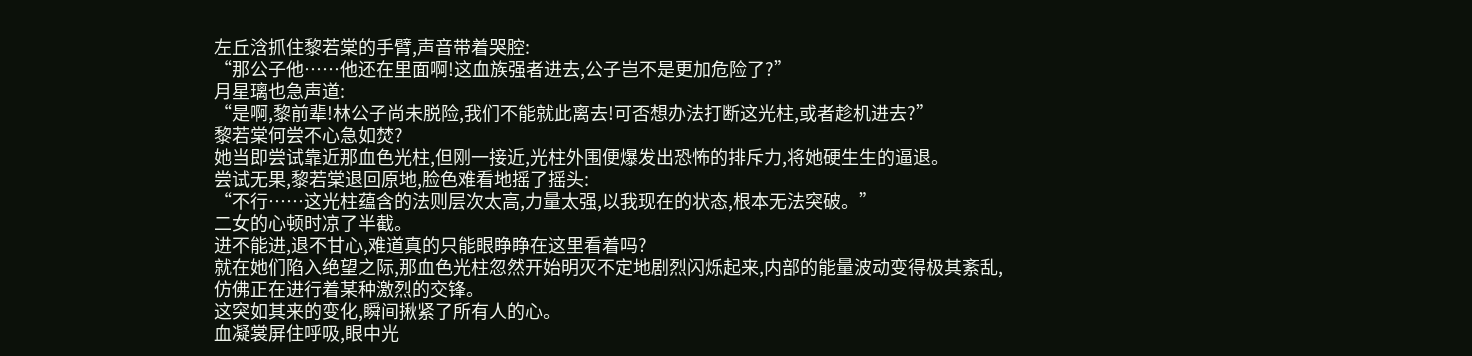左丘浛抓住黎若棠的手臂,声音带着哭腔:
“那公子他……他还在里面啊!这血族强者进去,公子岂不是更加危险了?”
月星璃也急声道:
“是啊,黎前辈!林公子尚未脱险,我们不能就此离去!可否想办法打断这光柱,或者趁机进去?”
黎若棠何尝不心急如焚?
她当即尝试靠近那血色光柱,但刚一接近,光柱外围便爆发出恐怖的排斥力,将她硬生生的逼退。
尝试无果,黎若棠退回原地,脸色难看地摇了摇头:
“不行……这光柱蕴含的法则层次太高,力量太强,以我现在的状态,根本无法突破。”
二女的心顿时凉了半截。
进不能进,退不甘心,难道真的只能眼睁睁在这里看着吗?
就在她们陷入绝望之际,那血色光柱忽然开始明灭不定地剧烈闪烁起来,内部的能量波动变得极其紊乱,仿佛正在进行着某种激烈的交锋。
这突如其来的变化,瞬间揪紧了所有人的心。
血凝裳屏住呼吸,眼中光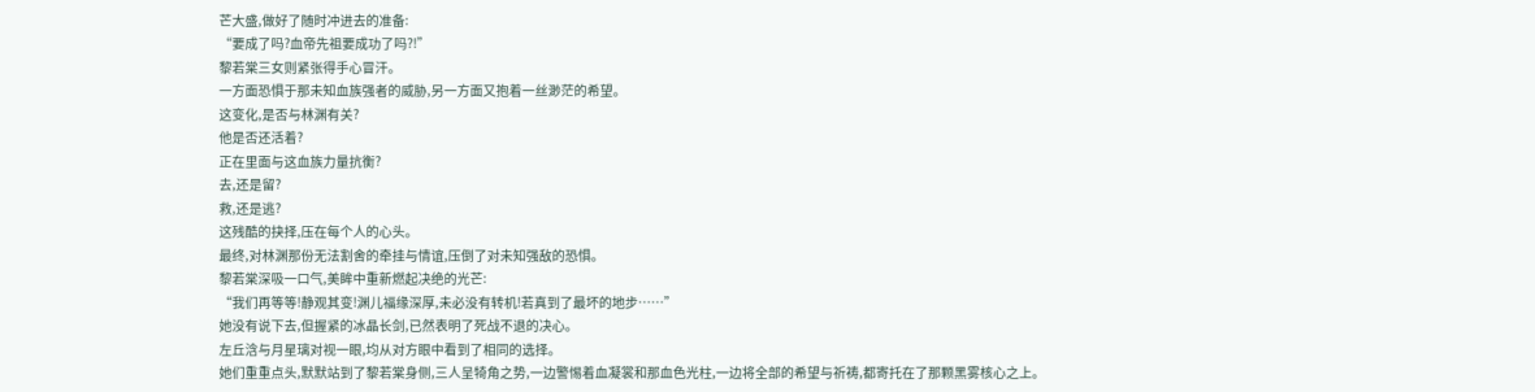芒大盛,做好了随时冲进去的准备:
“要成了吗?血帝先祖要成功了吗?!”
黎若棠三女则紧张得手心冒汗。
一方面恐惧于那未知血族强者的威胁,另一方面又抱着一丝渺茫的希望。
这变化,是否与林渊有关?
他是否还活着?
正在里面与这血族力量抗衡?
去,还是留?
救,还是逃?
这残酷的抉择,压在每个人的心头。
最终,对林渊那份无法割舍的牵挂与情谊,压倒了对未知强敌的恐惧。
黎若棠深吸一口气,美眸中重新燃起决绝的光芒:
“我们再等等!静观其变!渊儿福缘深厚,未必没有转机!若真到了最坏的地步……”
她没有说下去,但握紧的冰晶长剑,已然表明了死战不退的决心。
左丘浛与月星璃对视一眼,均从对方眼中看到了相同的选择。
她们重重点头,默默站到了黎若棠身侧,三人呈犄角之势,一边警惕着血凝裳和那血色光柱,一边将全部的希望与祈祷,都寄托在了那颗黑雾核心之上。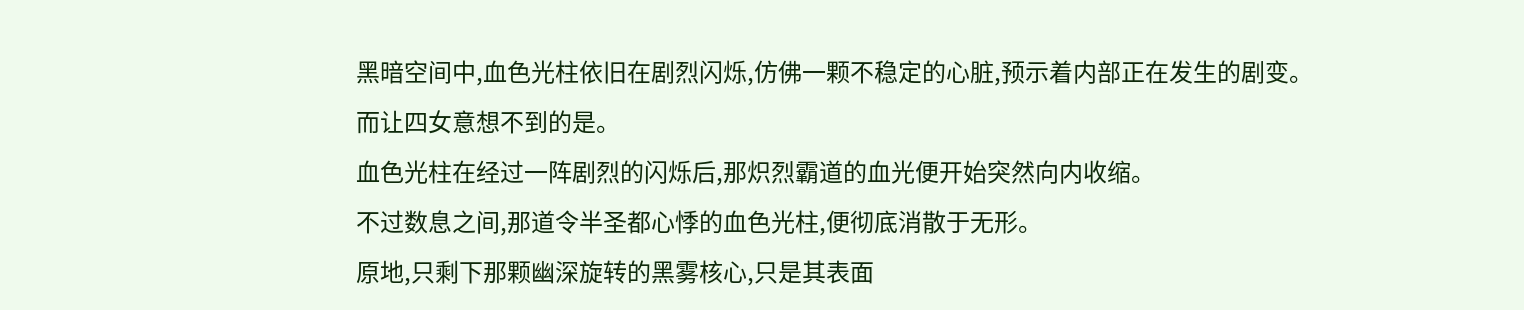黑暗空间中,血色光柱依旧在剧烈闪烁,仿佛一颗不稳定的心脏,预示着内部正在发生的剧变。
而让四女意想不到的是。
血色光柱在经过一阵剧烈的闪烁后,那炽烈霸道的血光便开始突然向内收缩。
不过数息之间,那道令半圣都心悸的血色光柱,便彻底消散于无形。
原地,只剩下那颗幽深旋转的黑雾核心,只是其表面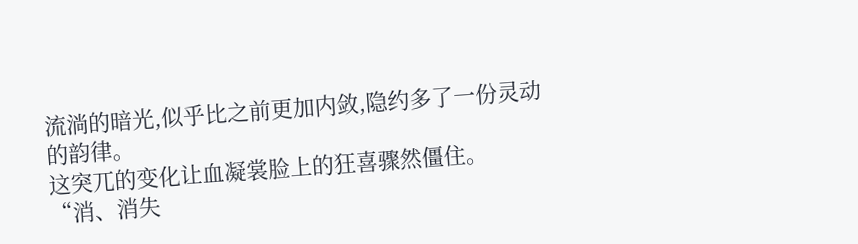流淌的暗光,似乎比之前更加内敛,隐约多了一份灵动的韵律。
这突兀的变化让血凝裳脸上的狂喜骤然僵住。
“消、消失